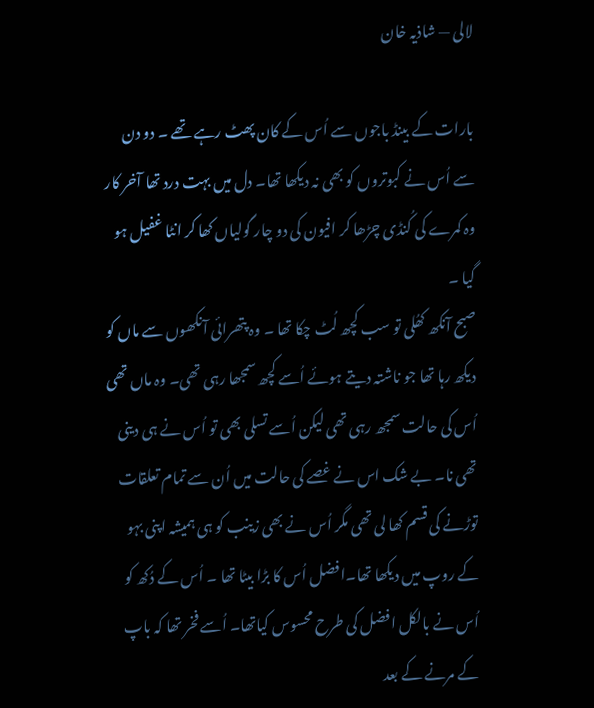لالی — شاذیہ خان

بارات کے بینڈ باجوں سے اُس کے کان پھٹ رہے تھے ۔ دو دن سے اُس نے کبوتروں کو بھی نہ دیکھا تھا۔ دل میں بہت درد تھا آخر کار وہ کمرے کی کُنڈی چڑھا کر افیون کی دو چار گولیاں کھا کر انٹا غفیل ہو گیا ۔
صبح آنکھ کھُلی تو سب کچھ لُٹ چکا تھا ۔ وہ پتھرائی آنکھوں سے ماں کو دیکھ رہا تھا جو ناشتہ دیتے ہوئے اُسے کچھ سمجھا رہی تھی۔ وہ ماں تھی اُس کی حالت سمجھ رہی تھی لیکن اُسے تسلی بھی تو اُس نے ہی دینی تھی نا۔ بے شک اس نے غصے کی حالت میں اُن سے تمام تعلقات توڑنے کی قسم کھا لی تھی مگر اُس نے بھی زینب کو ہی ہمیشہ اپنی بہو کے روپ میں دیکھا تھا۔افضل اُس کا بڑا بیٹا تھا ۔ اُس کے دُکھ کو اُس نے بالکل افضل کی طرح محسوس کیاتھا۔ اُسے فخر تھا کہ باپ کے مرنے کے بعد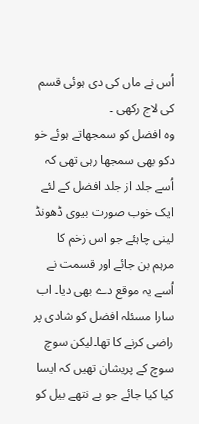اُس نے ماں کی دی ہوئی قسم کی لاج رکھی ۔
وہ افضل کو سمجھاتے ہوئے خو دکو بھی سمجھا رہی تھی کہ اُسے جلد از جلد افضل کے لئے ایک خوب صورت بیوی ڈھونڈ لینی چاہئے جو اس زخم کا مرہم بن جائے اور قسمت نے اُسے یہ موقع دے بھی دیا۔ اب سارا مسئلہ افضل کو شادی پر راضی کرنے کا تھا۔لیکن سوچ سوچ کے پریشان تھیں کہ ایسا کیا کیا جائے جو بے نتھے بیل کو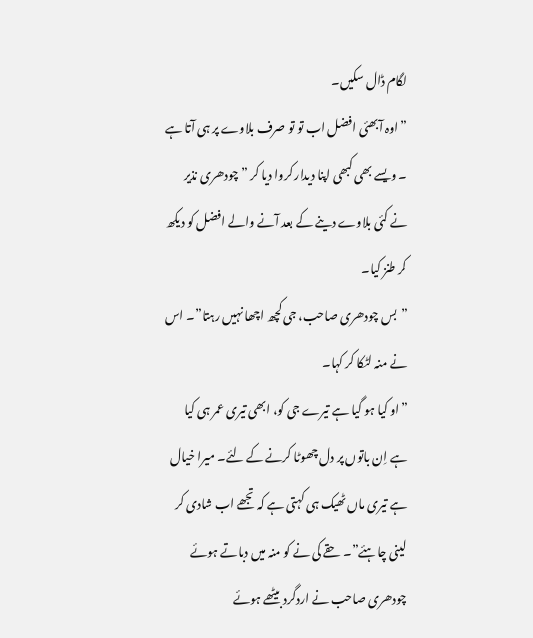لگام ڈال سکیں۔
”اوہ آبھئی افضل اب تو تو صرف بلاوے پر ہی آتا ہے ۔ ویسے بھی کبھی اپنا دیدار کروا دیا کر ” چودھری نذیر نے کئی بلاوے دینے کے بعد آنے والے افضل کو دیکھ کر طنز کیا۔
”بس چودھری صاحب، جی کچھ اچھا نہیں رہتا”۔ اس نے منہ لٹکا کر کہا۔
”او کیا ہو گیا ہے تیرے جی کو، ابھی تیری عمر ہی کیا ہے اِن باتوں پر دل چھوٹا کرنے کے لئے۔ میرا خیال ہے تیری ماں ٹھیک ہی کہتی ہے کہ تجھے اب شادی کر لینی چاہئے”۔ حقے کی نے کو منہ میں دباتے ہوئے چودھری صاحب نے اردگرد بیٹھے ہوئے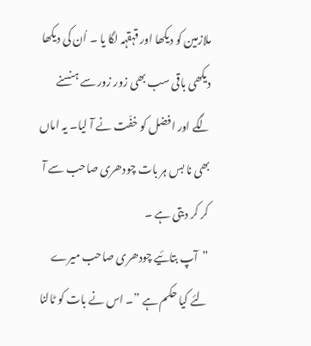ملازمین کو دیکھا اور قہقہہ لگا یا ۔ اُن کی دیکھا دیکھی باقی سب بھی زور زور سے ہنسنے لگے اور افضل کو خفّت نے آ لیا۔ یہ اماں بھی نا بس ہر بات چودھری صاحب سے آ کر کر دیتی ہے ۔
”آپ بتائیے چودھری صاحب میرے لئے کیا حکم ہے ”۔ اس نے بات کو ٹالنا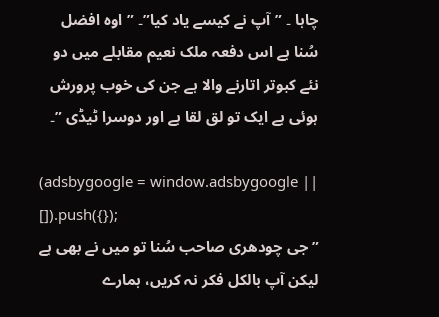چاہا ۔ ”آپ نے کیسے یاد کیا”۔ ”اوہ افضل سُنا ہے اس دفعہ ملک نعیم مقابلے میں دو نئے کبوتر اتارنے والا ہے جن کی خوب پرورش ہوئی ہے ایک تو لق لقا ہے اور دوسرا ٹیڈی ”۔

(adsbygoogle = window.adsbygoogle || []).push({});
”جی چودھری صاحب سُنا تو میں نے بھی ہے لیکن آپ بالکل فکر نہ کریں، ہمارے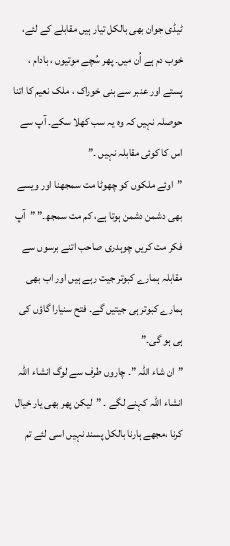ٹیڈی جوان بھی بالکل تیار ہیں مقابلے کے لئے، خوب دم ہے اُن میں۔ پھر سُچے موتیوں ، بادام ، پستے اور عنبر سے بنی خوراک ، ملک نعیم کا اتنا حوصلہ نہیں کہ وہ یہ سب کھلا سکے۔ آپ سے اس کا کوئی مقابلہ نہیں ۔”
”اوئے ملکوں کو چھوٹا مت سمجھنا اور ویسے بھی دشمن دشمن ہوتا ہے، کم مت سمجھ۔” ”آپ فکر مت کریں چوہدری صاحب اتنے برسوں سے مقابلہ ہمارے کبوتر جیت رہے ہیں اور اب بھی ہمارے کبوتر ہی جیتیں گے۔ فتح سنیارا گاؤں کی ہی ہو گی۔”
”ان شاء اللہ ”۔ چاروں طرف سے لوگ انشاء اللہ انشاء اللہ کہنے لگے ۔ ”لیکن پھر بھی یار خیال کرنا ،مجھے ہارنا بالکل پسند نہیں اسی لئے تم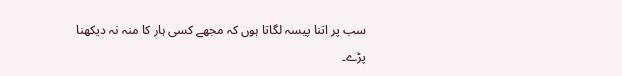سب پر اتنا پیسہ لگاتا ہوں کہ مجھے کسی ہار کا منہ نہ دیکھنا پڑے۔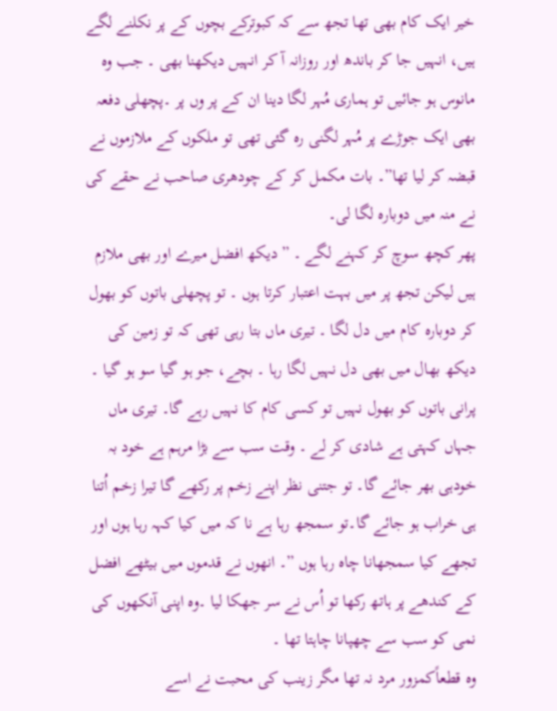خیر ایک کام بھی تھا تجھ سے کہ کبوترکے بچوں کے پر نکلنے لگے ہیں، انہیں جا کر باندھ اور روزانہ آ کر انہیں دیکھنا بھی ۔ جب وہ مانوس ہو جائیں تو ہماری مُہر لگا دینا ان کے پر وں پر ۔پچھلی دفعہ بھی ایک جوڑے پر مُہر لگنی رہ گئی تھی تو ملکوں کے ملازموں نے قبضہ کر لیا تھا”۔ بات مکمل کر کے چودھری صاحب نے حقے کی نے منہ میں دوبارہ لگا لی۔
پھر کچھ سوچ کر کہنے لگے ۔ ”دیکھ افضل میرے اور بھی ملازم ہیں لیکن تجھ پر میں بہت اعتبار کرتا ہوں ۔ تو پچھلی باتوں کو بھول کر دوبارہ کام میں دل لگا ۔ تیری ماں بتا رہی تھی کہ تو زمین کی دیکھ بھال میں بھی دل نہیں لگا رہا ۔ بچے، جو ہو گیا سو ہو گیا ۔ پرانی باتوں کو بھول نہیں تو کسی کام کا نہیں رہے گا۔ تیری ماں جہاں کہتی ہے شادی کر لے ۔ وقت سب سے بڑا مرہم ہے خود بہ خودہی بھر جائے گا۔ تو جتنی نظر اپنے زخم پر رکھے گا تیرا زخم اُتنا ہی خراب ہو جائے گا۔تو سمجھ رہا ہے نا کہ میں کیا کہہ رہا ہوں اور تجھے کیا سمجھانا چاہ رہا ہوں ”۔ انھوں نے قدموں میں بیٹھے افضل کے کندھے پر ہاتھ رکھا تو اُس نے سر جھکا لیا ۔وہ اپنی آنکھوں کی نمی کو سب سے چھپانا چاہتا تھا ۔
وہ قطعاًکمزور مرد نہ تھا مگر زینب کی محبت نے اسے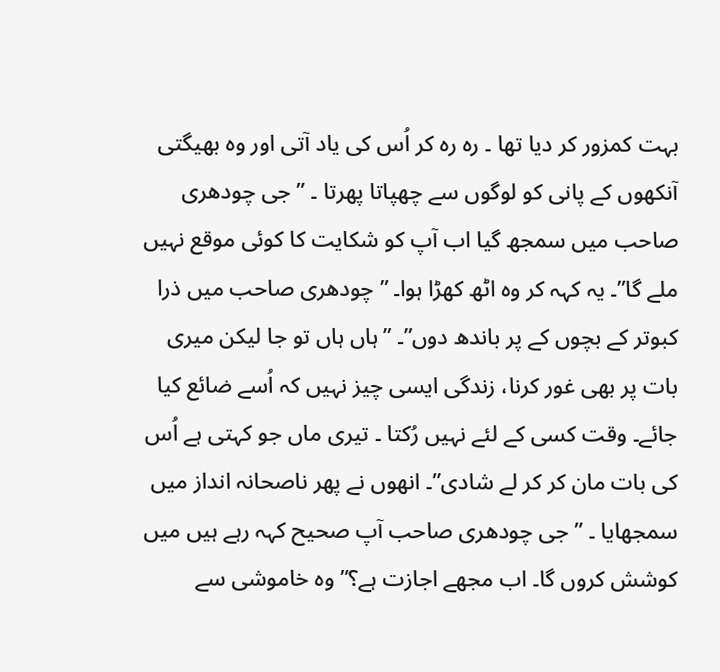بہت کمزور کر دیا تھا ۔ رہ رہ کر اُس کی یاد آتی اور وہ بھیگتی آنکھوں کے پانی کو لوگوں سے چھپاتا پھرتا ۔ ”جی چودھری صاحب میں سمجھ گیا اب آپ کو شکایت کا کوئی موقع نہیں ملے گا”۔ یہ کہہ کر وہ اٹھ کھڑا ہوا۔ ”چودھری صاحب میں ذرا کبوتر کے بچوں کے پر باندھ دوں”۔ ”ہاں ہاں تو جا لیکن میری بات پر بھی غور کرنا، زندگی ایسی چیز نہیں کہ اُسے ضائع کیا جائے۔ وقت کسی کے لئے نہیں رُکتا ۔ تیری ماں جو کہتی ہے اُس کی بات مان کر کر لے شادی”۔ انھوں نے پھر ناصحانہ انداز میں سمجھایا ۔ ”جی چودھری صاحب آپ صحیح کہہ رہے ہیں میں کوشش کروں گا۔ اب مجھے اجازت ہے؟” وہ خاموشی سے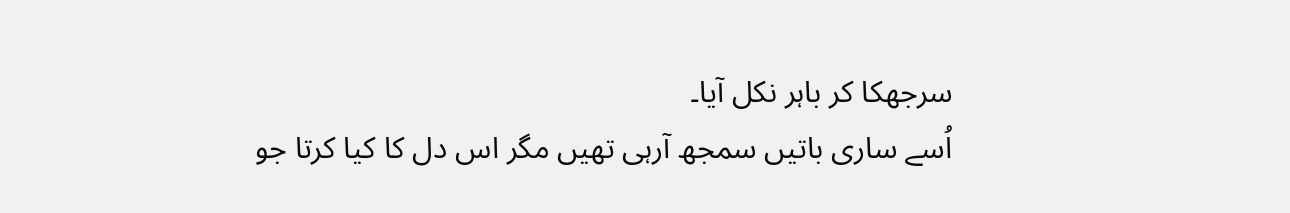سرجھکا کر باہر نکل آیا۔
اُسے ساری باتیں سمجھ آرہی تھیں مگر اس دل کا کیا کرتا جو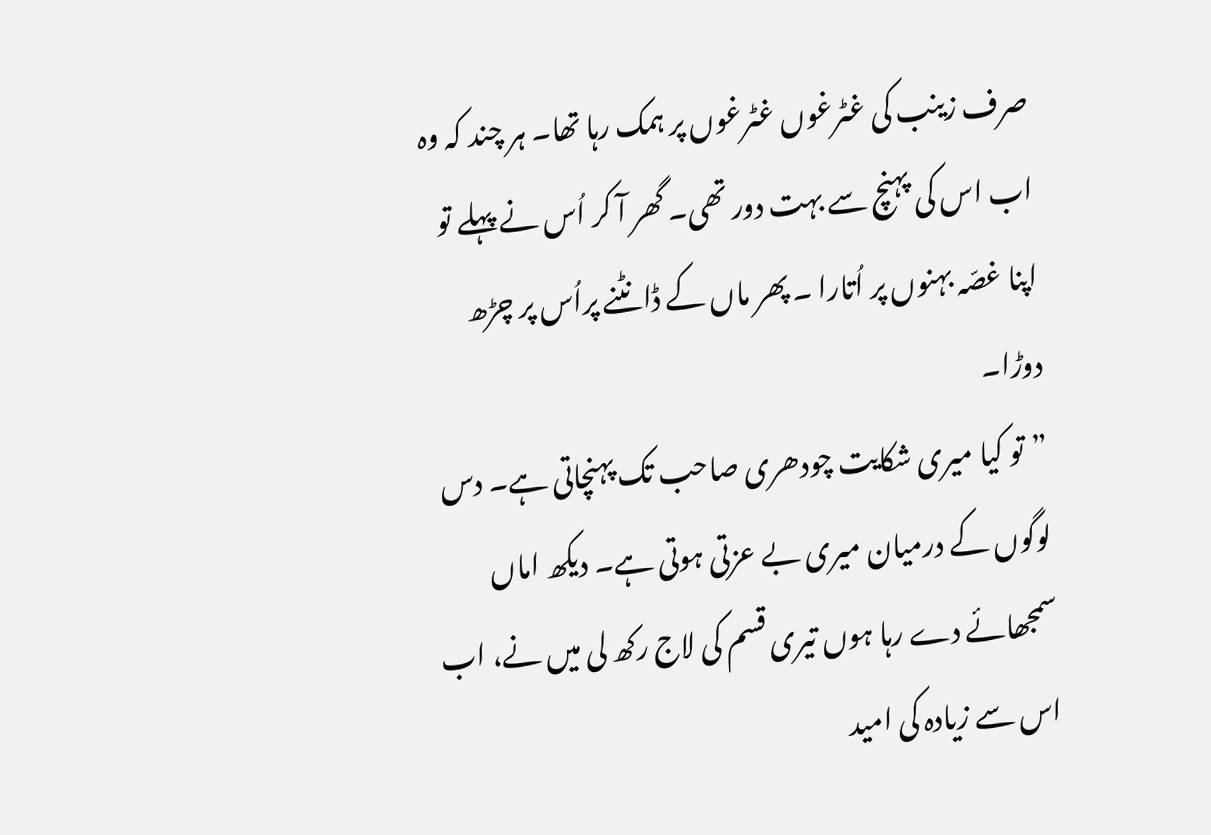صرف زینب کی غٹرغوں غٹرغوں پر ہمک رہا تھا۔ ہر چند کہ وہ اب اس کی پہنچ سے بہت دور تھی۔ گھر آ کر اُس نے پہلے تو اپنا غصّہ بہنوں پر اُتارا ۔ پھر ماں کے ڈانٹنے پراُس پر چڑھ دوڑا۔
”تو کیا میری شکایت چودھری صاحب تک پہنچاتی ہے۔ دس لوگوں کے درمیان میری بے عزتی ہوتی ہے۔ دیکھ اماں سمجھائے دے رہا ہوں تیری قسم کی لاج رکھ لی میں نے، اب اس سے زیادہ کی امید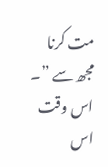مت کرنا مجھ سے ”۔ اس وقت اس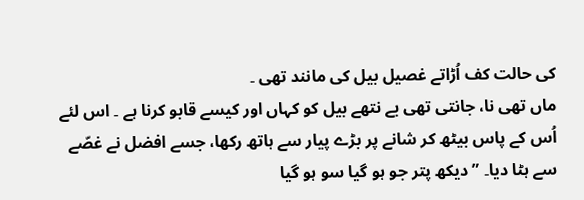کی حالت کف اُڑاتے غصیل بیل کی مانند تھی ۔
ماں تھی نا، جانتی تھی بے نتھے بیل کو کہاں اور کیسے قابو کرنا ہے ۔ اس لئے اُس کے پاس بیٹھ کر شانے پر بڑے پیار سے ہاتھ رکھا، جسے افضل نے غصّے سے ہٹا دیا۔ ”دیکھ پتر جو ہو گیا سو ہو گیا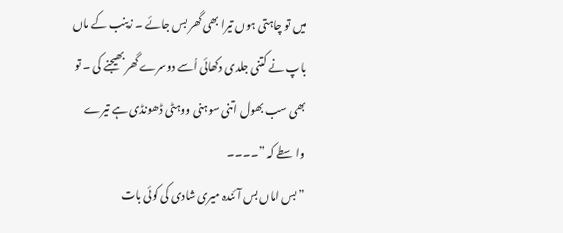میں تو چاہتی ہوں تیرا بھی گھر بس جائے ۔ زینب کے ماں باپ نے کتنی جلدی دکھائی اُسے دوسرے گھر بھیجنے کی ۔ تو بھی سب بھول اتنی سوہنی ووہٹی ڈھونڈی ہے تیرے واسطے کہ ”۔۔۔۔
”بس اماں بس آئندہ میری شادی کی کوئی بات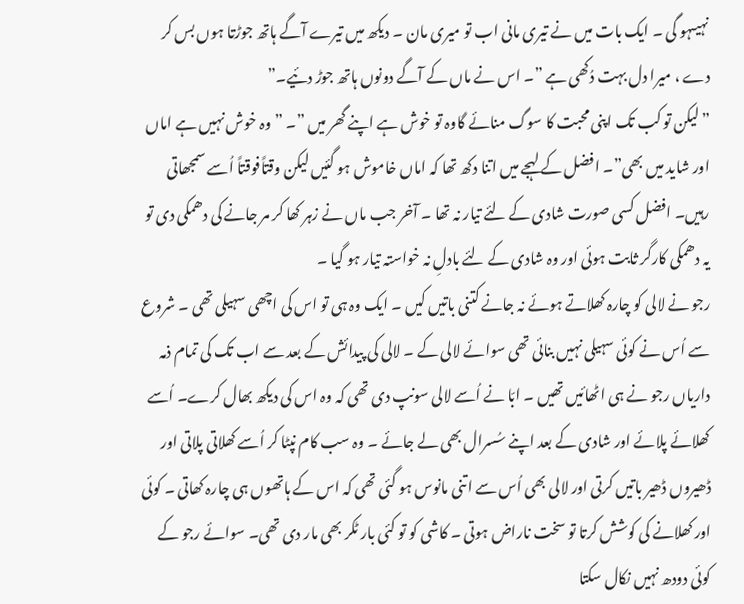نہیںہو گی ۔ ایک بات میں نے تیری مانی اب تو میری مان ۔ دیکھ میں تیرے آگے ہاتھ جوڑتا ہوں بس کر دے ، میرا دل بہت دُکھی ہے ”۔ اس نے ماں کے آگے دونوں ہاتھ جوڑ دئیے۔”
”لیکن تو کب تک اپنی محبت کا سوگ منائے گاوہ تو خوش ہے اپنے گھر میں ”۔ ”وہ خوش نہیں ہے اماں اور شاید میں بھی”۔ افضل کے لہجے میں اتنا دکھ تھا کہ اماں خاموش ہو گئیں لیکن وقتاًفوقتاً اُسے سمجھاتی رہیں۔ افضل کسی صورت شادی کے لئے تیار نہ تھا ۔ آخر جب ماں نے زہر کھا کر مر جانے کی دھمکی دی تو یہ دھمکی کارگر ثابت ہوئی اور وہ شادی کے لئے بادلِ نہ خواستہ تیار ہو گیا ۔
رجو نے لالی کو چارہ کھلاتے ہوئے نہ جانے کتنی باتیں کیں ۔ ایک وہ ہی تو اس کی اچھی سہیلی تھی ۔ شروع سے اُس نے کوئی سہیلی نہیں بنائی تھی سوائے لالی کے ۔ لالی کی پیدائش کے بعد سے اب تک کی تمام ذمہ داریاں رجو نے ہی اٹھائیں تھیں ۔ ابّا نے اُسے لالی سونپ دی تھی کہ وہ اس کی دیکھ بھال کرے۔ اُسے کھلائے پلائے اور شادی کے بعد اپنے سُسرال بھی لے جائے ۔ وہ سب کام نپٹا کر اُسے کھلاتی پلاتی اور ڈھیروں ڈھیر باتیں کرتی اور لالی بھی اُس سے اتنی مانوس ہو گئی تھی کہ اس کے ہاتھوں ہی چارہ کھاتی ۔ کوئی اور کھلانے کی کوشش کرتا تو سخت ناراض ہوتی ۔ کاشی کو تو کئی بار ٹکر بھی مار دی تھی۔ سوائے رجو کے کوئی دودھ نہیں نکال سکتا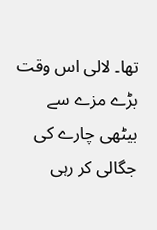تھا۔ لالی اس وقت بڑے مزے سے بیٹھی چارے کی جگالی کر رہی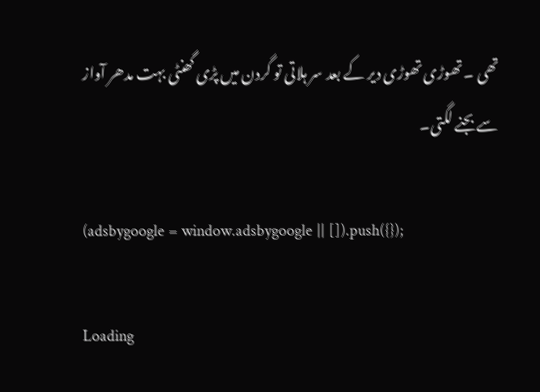تھی ۔ تھوڑی تھوڑی دیر کے بعد سر ہلاتی تو گردن میں پڑی گھنٹی بہت مدھر آواز سے بجنے لگتی۔

(adsbygoogle = window.adsbygoogle || []).push({});

Loading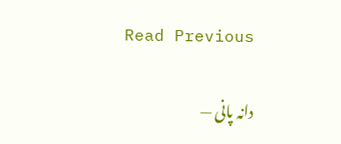Read Previous

دانہ پانی —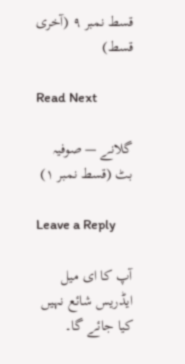قسط نمبر ۹ (آخری قسط)

Read Next

گلانے — صوفیہ بٹ (قسط نمبر ۱)

Leave a Reply

آپ کا ای میل ایڈریس شائع نہیں کیا جائے گا۔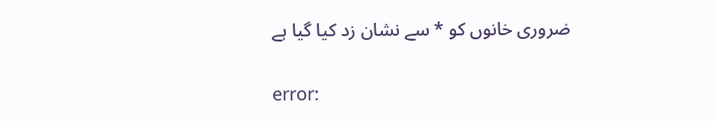ضروری خانوں کو * سے نشان زد کیا گیا ہے

error: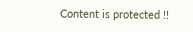Content is protected !!